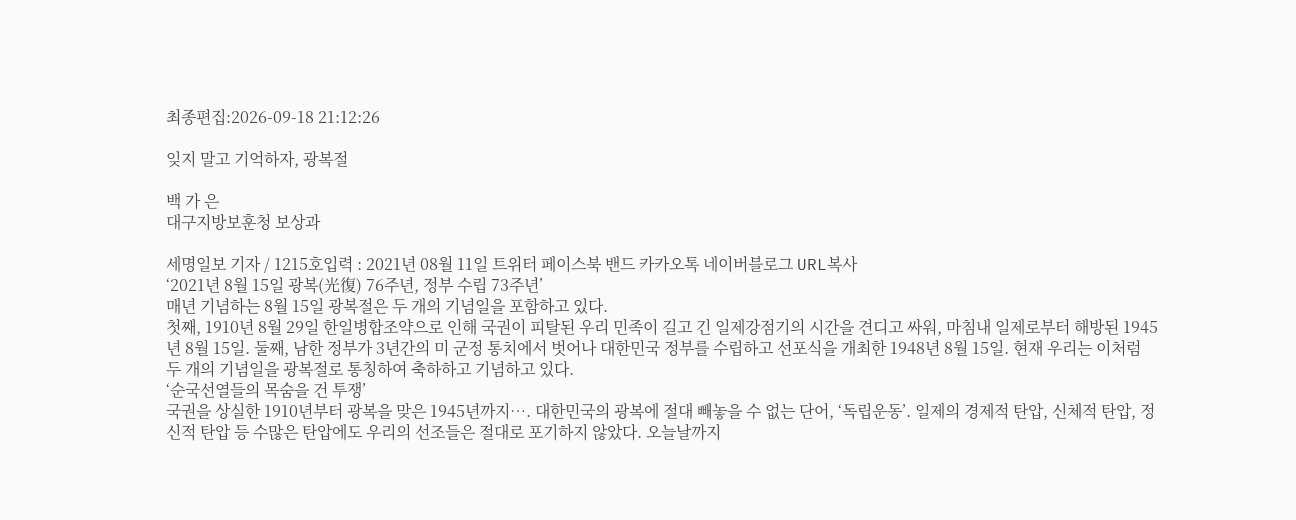최종편집:2026-09-18 21:12:26

잊지 말고 기억하자, 광복절

백 가 은
대구지방보훈청 보상과

세명일보 기자 / 1215호입력 : 2021년 08월 11일 트위터 페이스북 밴드 카카오톡 네이버블로그 URL복사
‘2021년 8월 15일 광복(光復) 76주년, 정부 수립 73주년’
매년 기념하는 8월 15일 광복절은 두 개의 기념일을 포함하고 있다.
첫째, 1910년 8월 29일 한일병합조약으로 인해 국권이 피탈된 우리 민족이 길고 긴 일제강점기의 시간을 견디고 싸워, 마침내 일제로부터 해방된 1945년 8월 15일. 둘째, 남한 정부가 3년간의 미 군정 통치에서 벗어나 대한민국 정부를 수립하고 선포식을 개최한 1948년 8월 15일. 현재 우리는 이처럼 두 개의 기념일을 광복절로 통칭하여 축하하고 기념하고 있다.
‘순국선열들의 목숨을 건 투쟁’
국권을 상실한 1910년부터 광복을 맞은 1945년까지…. 대한민국의 광복에 절대 빼놓을 수 없는 단어, ‘독립운동’. 일제의 경제적 탄압, 신체적 탄압, 정신적 탄압 등 수많은 탄압에도 우리의 선조들은 절대로 포기하지 않았다. 오늘날까지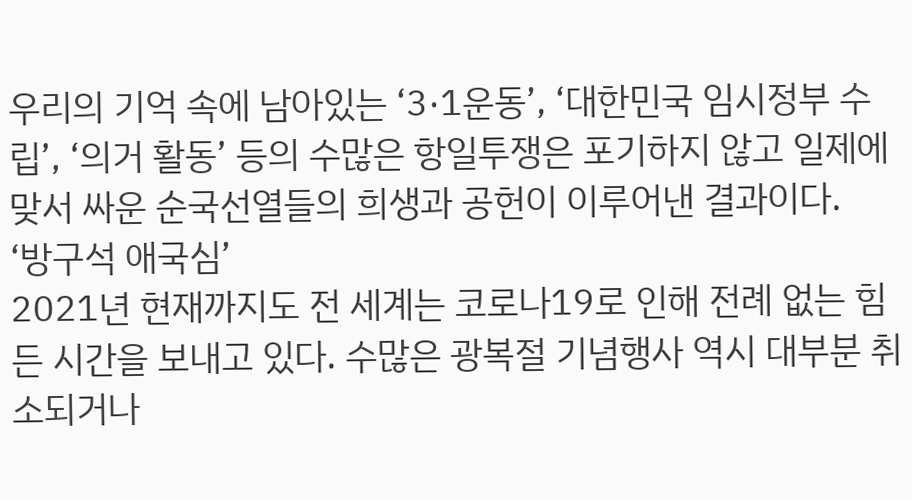우리의 기억 속에 남아있는 ‘3·1운동’, ‘대한민국 임시정부 수립’, ‘의거 활동’ 등의 수많은 항일투쟁은 포기하지 않고 일제에 맞서 싸운 순국선열들의 희생과 공헌이 이루어낸 결과이다.
‘방구석 애국심’
2021년 현재까지도 전 세계는 코로나19로 인해 전례 없는 힘든 시간을 보내고 있다. 수많은 광복절 기념행사 역시 대부분 취소되거나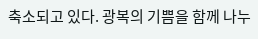축소되고 있다. 광복의 기쁨을 함께 나누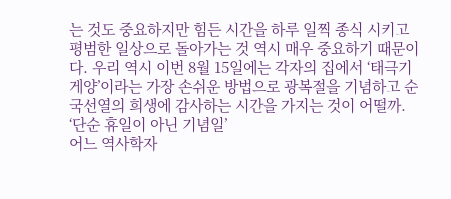는 것도 중요하지만 힘든 시간을 하루 일찍 종식 시키고 평범한 일상으로 돌아가는 것 역시 매우 중요하기 때문이다. 우리 역시 이번 8월 15일에는 각자의 집에서 ‘태극기 게양’이라는 가장 손쉬운 방법으로 광복절을 기념하고 순국선열의 희생에 감사하는 시간을 가지는 것이 어떨까.
‘단순 휴일이 아닌 기념일’
어느 역사학자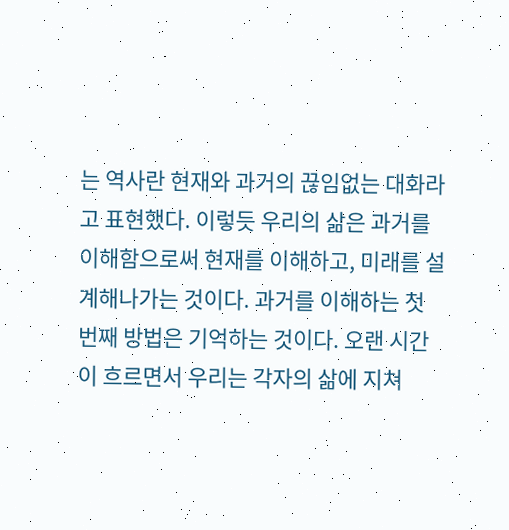는 역사란 현재와 과거의 끊임없는 대화라고 표현했다. 이렇듯 우리의 삶은 과거를 이해함으로써 현재를 이해하고, 미래를 설계해나가는 것이다. 과거를 이해하는 첫 번째 방법은 기억하는 것이다. 오랜 시간이 흐르면서 우리는 각자의 삶에 지쳐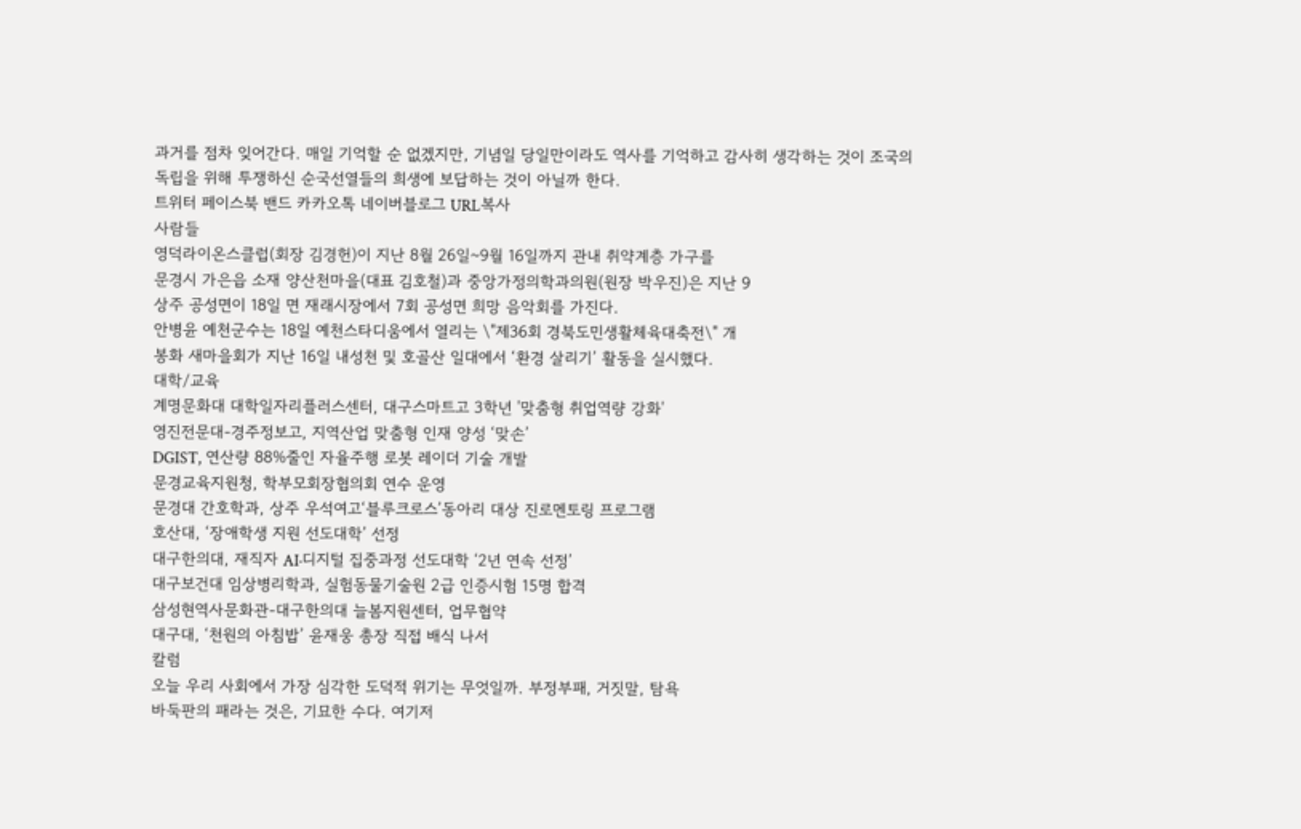과거를 점차 잊어간다. 매일 기억할 순 없겠지만, 기념일 당일만이라도 역사를 기억하고 감사히 생각하는 것이 조국의 독립을 위해 투쟁하신 순국선열들의 희생에 보답하는 것이 아닐까 한다.
트위터 페이스북 밴드 카카오톡 네이버블로그 URL복사
사람들
영덕라이온스클럽(회장 김경헌)이 지난 8월 26일~9월 16일까지 관내 취약계층 가구를
문경시 가은읍 소재 양산천마을(대표 김호철)과 중앙가정의학과의원(원장 박우진)은 지난 9
상주 공성면이 18일 면 재래시장에서 7회 공성면 희망 음악회를 가진다.
안병윤 예천군수는 18일 예천스타디움에서 열리는 \"제36회 경북도민생활체육대축전\" 개
봉화 새마을회가 지난 16일 내성천 및 호골산 일대에서 ‘환경 살리기’ 활동을 실시했다.
대학/교육
계명문화대 대학일자리플러스센터, 대구스마트고 3학년 '맞춤형 취업역량 강화'
영진전문대-경주정보고, 지역산업 맞춤형 인재 양성 ‘맞손’
DGIST, 연산량 88%줄인 자율주행 로봇 레이더 기술 개발
문경교육지원청, 학부모회장협의회 연수 운영
문경대 간호학과, 상주 우석여고‘블루크로스’동아리 대상 진로멘토링 프로그램
호산대, ‘장애학생 지원 선도대학’ 선정
대구한의대, 재직자 AI·디지털 집중과정 선도대학 ‘2년 연속 선정’
대구보건대 임상병리학과, 실험동물기술원 2급 인증시험 15명 합격
삼성현역사문화관-대구한의대 늘봄지원센터, 업무협약
대구대, ‘천원의 아침밥’ 윤재웅 총장 직접 배식 나서
칼럼
오늘 우리 사회에서 가장 심각한 도덕적 위기는 무엇일까. 부정부패, 거짓말, 탐욕
바둑판의 패라는 것은, 기묘한 수다. 여기저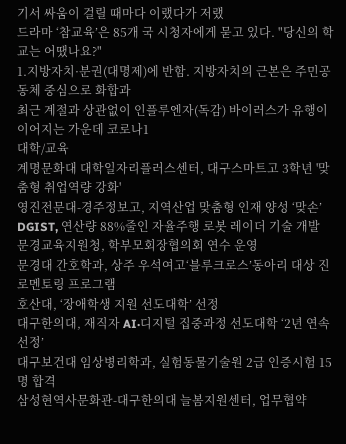기서 싸움이 걸릴 때마다 이랬다가 저랬
드라마 ‘참교육’은 85개 국 시청자에게 묻고 있다. "당신의 학교는 어땠나요?"
1.지방자치·분권(대명제)에 반함. 지방자치의 근본은 주민공동체 중심으로 화합과
최근 계절과 상관없이 인플루엔자(독감) 바이러스가 유행이 이어지는 가운데 코로나1
대학/교육
계명문화대 대학일자리플러스센터, 대구스마트고 3학년 '맞춤형 취업역량 강화'
영진전문대-경주정보고, 지역산업 맞춤형 인재 양성 ‘맞손’
DGIST, 연산량 88%줄인 자율주행 로봇 레이더 기술 개발
문경교육지원청, 학부모회장협의회 연수 운영
문경대 간호학과, 상주 우석여고‘블루크로스’동아리 대상 진로멘토링 프로그램
호산대, ‘장애학생 지원 선도대학’ 선정
대구한의대, 재직자 AI·디지털 집중과정 선도대학 ‘2년 연속 선정’
대구보건대 임상병리학과, 실험동물기술원 2급 인증시험 15명 합격
삼성현역사문화관-대구한의대 늘봄지원센터, 업무협약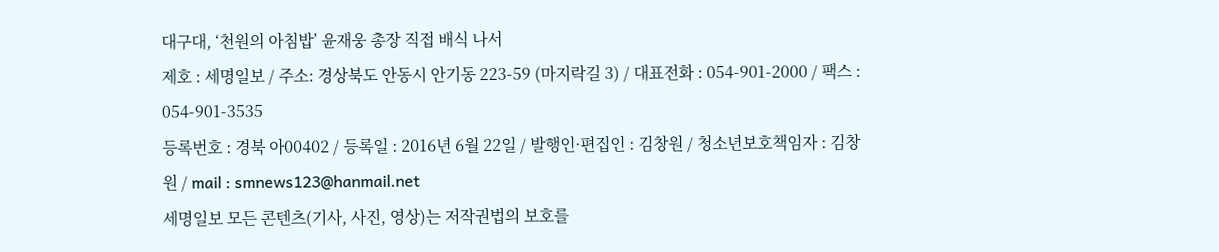대구대, ‘천원의 아침밥’ 윤재웅 총장 직접 배식 나서
제호 : 세명일보 / 주소: 경상북도 안동시 안기동 223-59 (마지락길 3) / 대표전화 : 054-901-2000 / 팩스 : 054-901-3535
등록번호 : 경북 아00402 / 등록일 : 2016년 6월 22일 / 발행인·편집인 : 김창원 / 청소년보호책임자 : 김창원 / mail : smnews123@hanmail.net
세명일보 모든 콘텐츠(기사, 사진, 영상)는 저작권법의 보호를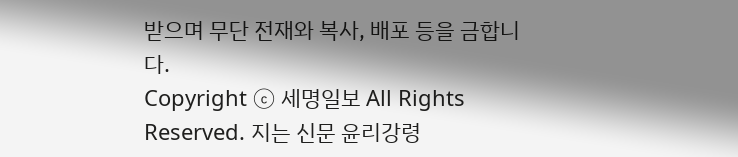받으며 무단 전재와 복사, 배포 등을 금합니다.
Copyright ⓒ 세명일보 All Rights Reserved. 지는 신문 윤리강령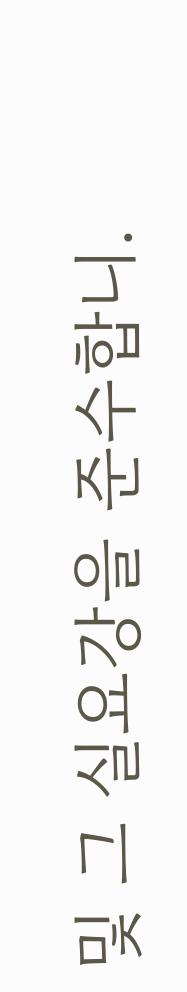및 그 실요강을 준수합니.